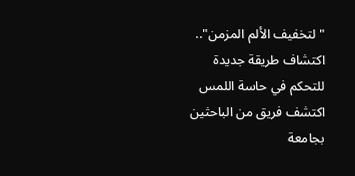"لتخفيف الألم المزمن".. اكتشاف طريقة جديدة للتحكم في حاسة اللمس
اكتشف فريق من الباحثين بجامعة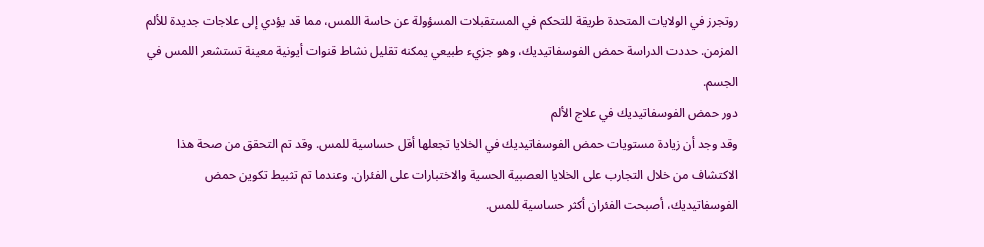روتجرز في الولايات المتحدة طريقة للتحكم في المستقبلات المسؤولة عن حاسة اللمس، مما قد يؤدي إلى علاجات جديدة للألم المزمن. حددت الدراسة حمض الفوسفاتيديك، وهو جزيء طبيعي يمكنه تقليل نشاط قنوات أيونية معينة تستشعر اللمس في الجسم.
دور حمض الفوسفاتيديك في علاج الألم
وقد وجد أن زيادة مستويات حمض الفوسفاتيديك في الخلايا تجعلها أقل حساسية للمس. وقد تم التحقق من صحة هذا الاكتشاف من خلال التجارب على الخلايا العصبية الحسية والاختبارات على الفئران. وعندما تم تثبيط تكوين حمض الفوسفاتيديك، أصبحت الفئران أكثر حساسية للمس.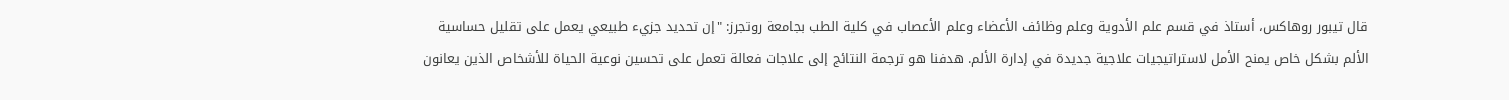قال تيبور روهاكس، أستاذ في قسم علم الأدوية وعلم وظائف الأعضاء وعلم الأعصاب في كلية الطب بجامعة روتجرز: "إن تحديد جزيء طبيعي يعمل على تقليل حساسية الألم بشكل خاص يمنح الأمل لاستراتيجيات علاجية جديدة في إدارة الألم. هدفنا هو ترجمة النتائج إلى علاجات فعالة تعمل على تحسين نوعية الحياة للأشخاص الذين يعانون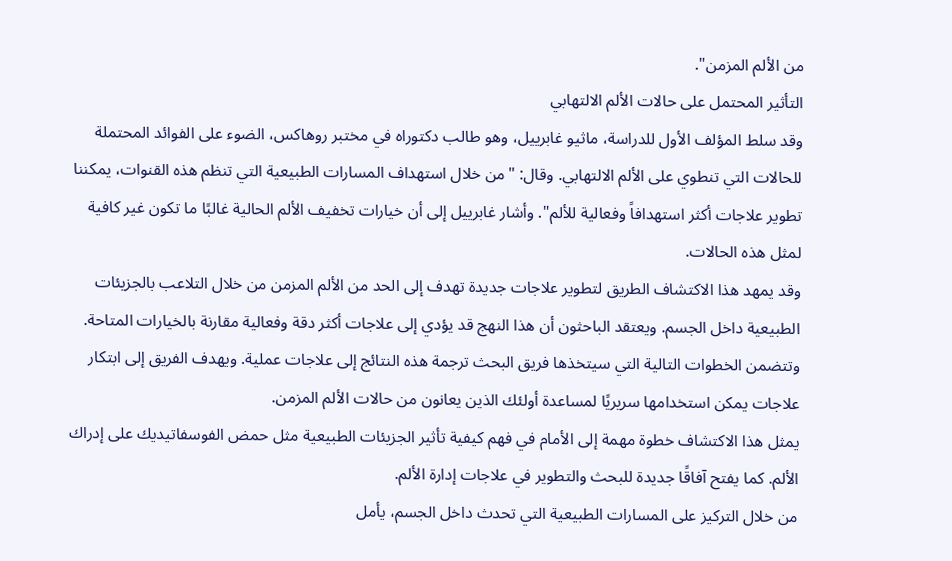من الألم المزمن".
التأثير المحتمل على حالات الألم الالتهابي
وقد سلط المؤلف الأول للدراسة، ماثيو غابرييل، وهو طالب دكتوراه في مختبر روهاكس، الضوء على الفوائد المحتملة للحالات التي تنطوي على الألم الالتهابي. وقال: "من خلال استهداف المسارات الطبيعية التي تنظم هذه القنوات، يمكننا تطوير علاجات أكثر استهدافاً وفعالية للألم". وأشار غابرييل إلى أن خيارات تخفيف الألم الحالية غالبًا ما تكون غير كافية لمثل هذه الحالات.
وقد يمهد هذا الاكتشاف الطريق لتطوير علاجات جديدة تهدف إلى الحد من الألم المزمن من خلال التلاعب بالجزيئات الطبيعية داخل الجسم. ويعتقد الباحثون أن هذا النهج قد يؤدي إلى علاجات أكثر دقة وفعالية مقارنة بالخيارات المتاحة.
وتتضمن الخطوات التالية التي سيتخذها فريق البحث ترجمة هذه النتائج إلى علاجات عملية. ويهدف الفريق إلى ابتكار علاجات يمكن استخدامها سريريًا لمساعدة أولئك الذين يعانون من حالات الألم المزمن.
يمثل هذا الاكتشاف خطوة مهمة إلى الأمام في فهم كيفية تأثير الجزيئات الطبيعية مثل حمض الفوسفاتيديك على إدراك الألم. كما يفتح آفاقًا جديدة للبحث والتطوير في علاجات إدارة الألم.
من خلال التركيز على المسارات الطبيعية التي تحدث داخل الجسم، يأمل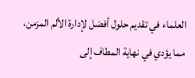العلماء في تقديم حلول أفضل لإدارة الألم المزمن، مما يؤدي في نهاية المطاف إلى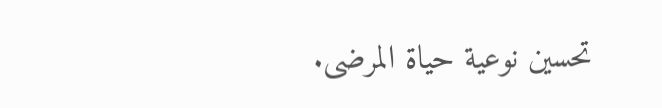تحسين نوعية حياة المرضى.